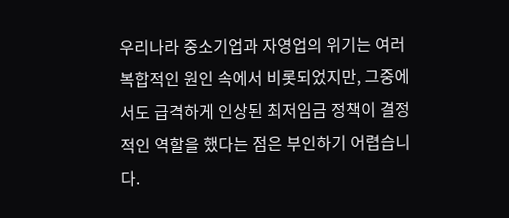우리나라 중소기업과 자영업의 위기는 여러 복합적인 원인 속에서 비롯되었지만, 그중에서도 급격하게 인상된 최저임금 정책이 결정적인 역할을 했다는 점은 부인하기 어렵습니다.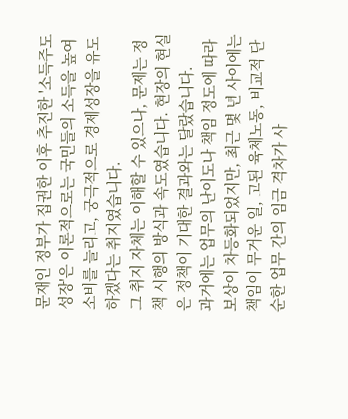문재인 정부가 집권한 이후 추진한 '소득주도성장'은 이론적으로는 국민들의 소득을 높여 소비를 늘리고, 궁극적으로 경제성장을 유도하겠다는 취지였습니다.
그 취지 자체는 이해할 수 있으나, 문제는 정책 시행의 방식과 속도였습니다. 현장의 현실은 정책이 기대한 결과와는 달랐습니다.
과거에는 업무의 난이도나 책임 정도에 따라 보상이 차등화되었지만, 최근 몇 년 사이에는 책임이 무거운 일, 고된 육체노동, 비교적 단순한 업무 간의 임금 격차가 사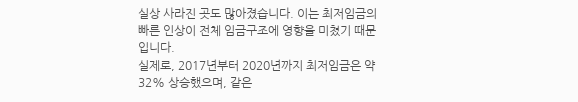실상 사라진 곳도 많아졌습니다. 이는 최저임금의 빠른 인상이 전체 임금구조에 영향을 미쳤기 때문입니다.
실제로, 2017년부터 2020년까지 최저임금은 약 32% 상승했으며, 같은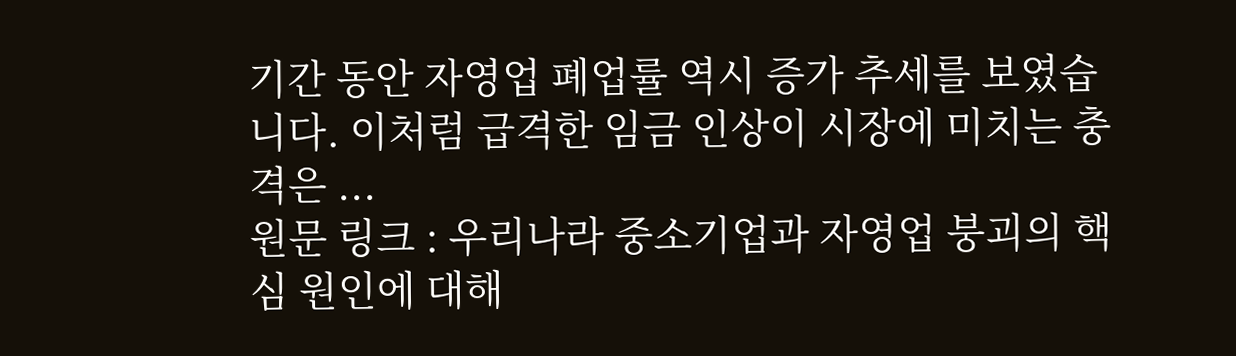기간 동안 자영업 폐업률 역시 증가 추세를 보였습니다. 이처럼 급격한 임금 인상이 시장에 미치는 충격은 ...
원문 링크 : 우리나라 중소기업과 자영업 붕괴의 핵심 원인에 대해